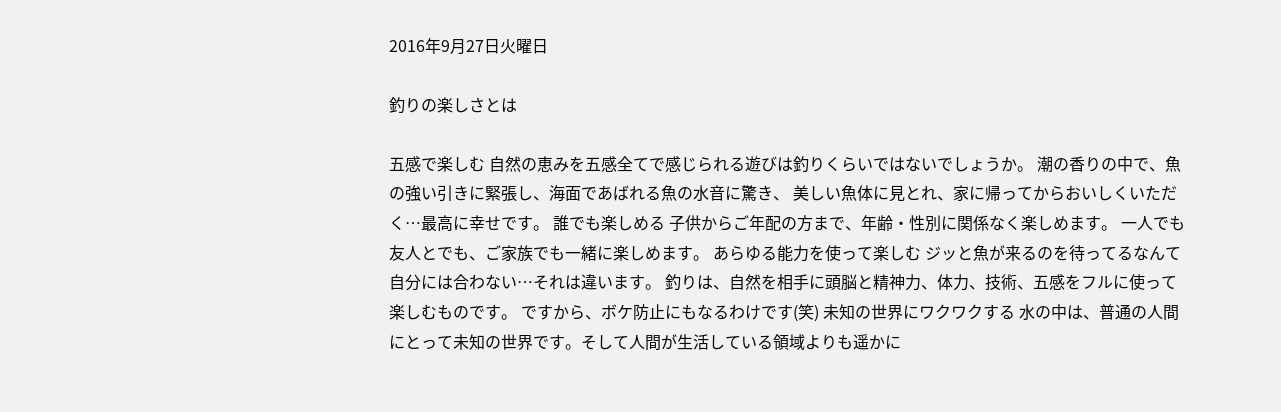2016年9月27日火曜日

釣りの楽しさとは

五感で楽しむ 自然の恵みを五感全てで感じられる遊びは釣りくらいではないでしょうか。 潮の香りの中で、魚の強い引きに緊張し、海面であばれる魚の水音に驚き、 美しい魚体に見とれ、家に帰ってからおいしくいただく…最高に幸せです。 誰でも楽しめる 子供からご年配の方まで、年齢・性別に関係なく楽しめます。 一人でも友人とでも、ご家族でも一緒に楽しめます。 あらゆる能力を使って楽しむ ジッと魚が来るのを待ってるなんて自分には合わない…それは違います。 釣りは、自然を相手に頭脳と精神力、体力、技術、五感をフルに使って楽しむものです。 ですから、ボケ防止にもなるわけです(笑) 未知の世界にワクワクする 水の中は、普通の人間にとって未知の世界です。そして人間が生活している領域よりも遥かに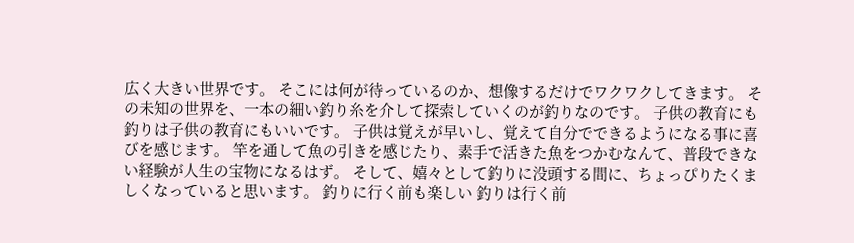広く大きい世界です。 そこには何が待っているのか、想像するだけでワクワクしてきます。 その未知の世界を、一本の細い釣り糸を介して探索していくのが釣りなのです。 子供の教育にも 釣りは子供の教育にもいいです。 子供は覚えが早いし、覚えて自分でできるようになる事に喜びを感じます。 竿を通して魚の引きを感じたり、素手で活きた魚をつかむなんて、普段できない経験が人生の宝物になるはず。 そして、嬉々として釣りに没頭する間に、ちょっぴりたくましくなっていると思います。 釣りに行く前も楽しい 釣りは行く前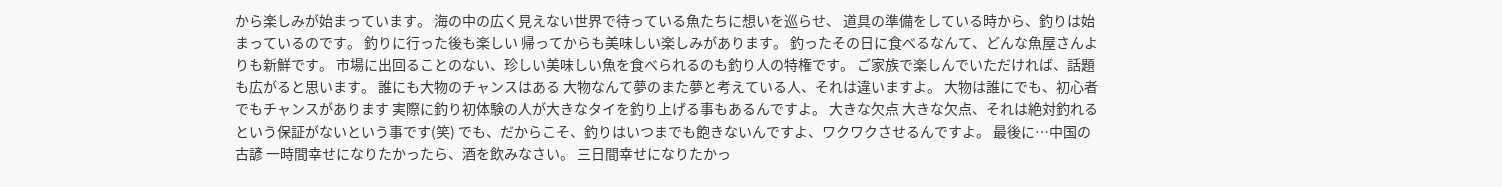から楽しみが始まっています。 海の中の広く見えない世界で待っている魚たちに想いを巡らせ、 道具の準備をしている時から、釣りは始まっているのです。 釣りに行った後も楽しい 帰ってからも美味しい楽しみがあります。 釣ったその日に食べるなんて、どんな魚屋さんよりも新鮮です。 市場に出回ることのない、珍しい美味しい魚を食べられるのも釣り人の特権です。 ご家族で楽しんでいただければ、話題も広がると思います。 誰にも大物のチャンスはある 大物なんて夢のまた夢と考えている人、それは違いますよ。 大物は誰にでも、初心者でもチャンスがあります 実際に釣り初体験の人が大きなタイを釣り上げる事もあるんですよ。 大きな欠点 大きな欠点、それは絶対釣れるという保証がないという事です(笑) でも、だからこそ、釣りはいつまでも飽きないんですよ、ワクワクさせるんですよ。 最後に…中国の古諺 一時間幸せになりたかったら、酒を飲みなさい。 三日間幸せになりたかっ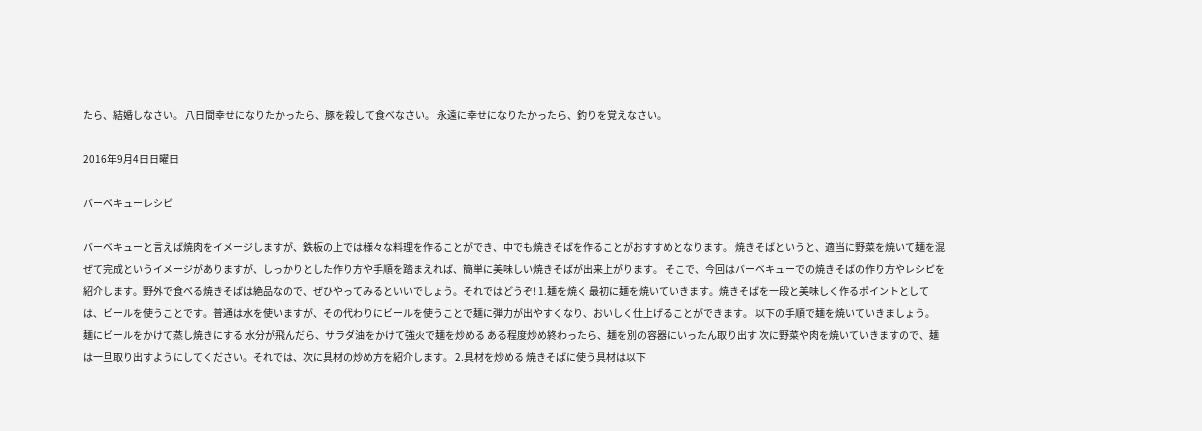たら、結婚しなさい。 八日間幸せになりたかったら、豚を殺して食べなさい。 永遠に幸せになりたかったら、釣りを覚えなさい。

2016年9月4日日曜日

バーベキューレシピ

バーベキューと言えば焼肉をイメージしますが、鉄板の上では様々な料理を作ることができ、中でも焼きそばを作ることがおすすめとなります。 焼きそばというと、適当に野菜を焼いて麺を混ぜて完成というイメージがありますが、しっかりとした作り方や手順を踏まえれば、簡単に美味しい焼きそばが出来上がります。 そこで、今回はバーベキューでの焼きそばの作り方やレシピを紹介します。野外で食べる焼きそばは絶品なので、ぜひやってみるといいでしょう。それではどうぞ! 1.麺を焼く 最初に麺を焼いていきます。焼きそばを一段と美味しく作るポイントとしては、ビールを使うことです。普通は水を使いますが、その代わりにビールを使うことで麺に弾力が出やすくなり、おいしく仕上げることができます。 以下の手順で麺を焼いていきましょう。 麺にビールをかけて蒸し焼きにする 水分が飛んだら、サラダ油をかけて強火で麺を炒める ある程度炒め終わったら、麺を別の容器にいったん取り出す 次に野菜や肉を焼いていきますので、麺は一旦取り出すようにしてください。それでは、次に具材の炒め方を紹介します。 2.具材を炒める 焼きそばに使う具材は以下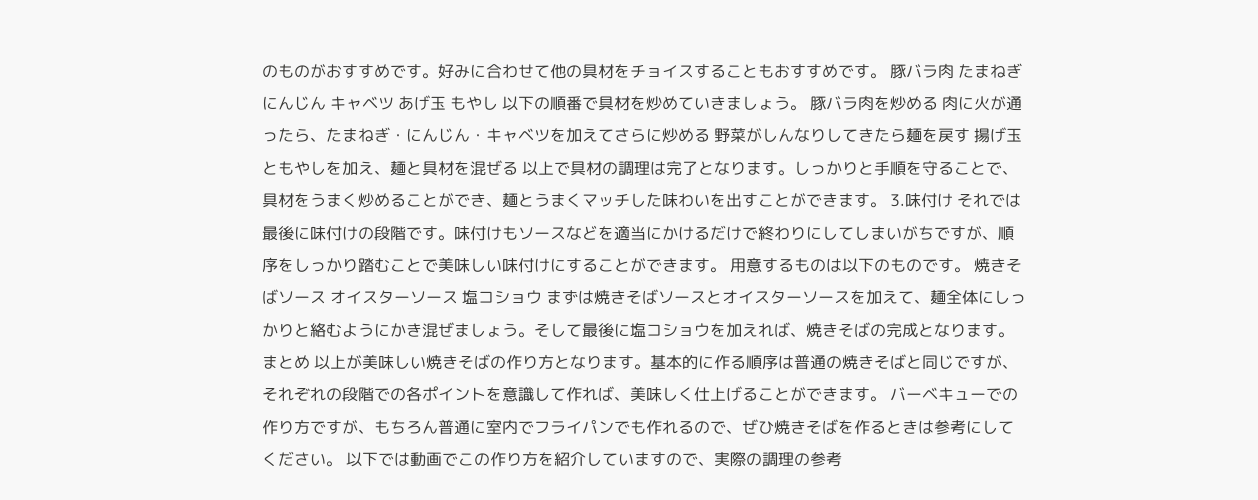のものがおすすめです。好みに合わせて他の具材をチョイスすることもおすすめです。 豚バラ肉 たまねぎ にんじん キャベツ あげ玉 もやし 以下の順番で具材を炒めていきましょう。 豚バラ肉を炒める 肉に火が通ったら、たまねぎ・にんじん・キャベツを加えてさらに炒める 野菜がしんなりしてきたら麺を戻す 揚げ玉ともやしを加え、麺と具材を混ぜる 以上で具材の調理は完了となります。しっかりと手順を守ることで、具材をうまく炒めることができ、麺とうまくマッチした味わいを出すことができます。 3.味付け それでは最後に味付けの段階です。味付けもソースなどを適当にかけるだけで終わりにしてしまいがちですが、順序をしっかり踏むことで美味しい味付けにすることができます。 用意するものは以下のものです。 焼きそばソース オイスターソース 塩コショウ まずは焼きそばソースとオイスターソースを加えて、麺全体にしっかりと絡むようにかき混ぜましょう。そして最後に塩コショウを加えれば、焼きそばの完成となります。 まとめ 以上が美味しい焼きそばの作り方となります。基本的に作る順序は普通の焼きそばと同じですが、それぞれの段階での各ポイントを意識して作れば、美味しく仕上げることができます。 バーベキューでの作り方ですが、もちろん普通に室内でフライパンでも作れるので、ぜひ焼きそばを作るときは参考にしてください。 以下では動画でこの作り方を紹介していますので、実際の調理の参考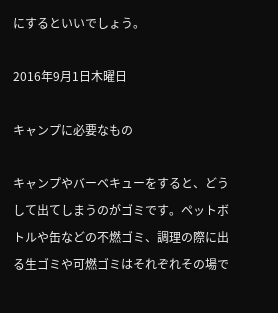にするといいでしょう。

2016年9月1日木曜日

キャンプに必要なもの

キャンプやバーベキューをすると、どうして出てしまうのがゴミです。ペットボトルや缶などの不燃ゴミ、調理の際に出る生ゴミや可燃ゴミはそれぞれその場で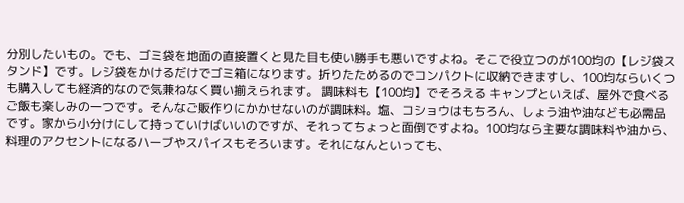分別したいもの。でも、ゴミ袋を地面の直接置くと見た目も使い勝手も悪いですよね。そこで役立つのが100均の【レジ袋スタンド】です。レジ袋をかけるだけでゴミ箱になります。折りたためるのでコンパクトに収納できますし、100均ならいくつも購入しても経済的なので気兼ねなく買い揃えられます。 調味料も【100均】でそろえる キャンプといえば、屋外で食べるご飯も楽しみの一つです。そんなご販作りにかかせないのが調味料。塩、コショウはもちろん、しょう油や油なども必需品です。家から小分けにして持っていけばいいのですが、それってちょっと面倒ですよね。100均なら主要な調味料や油から、料理のアクセントになるハーブやスパイスもそろいます。それになんといっても、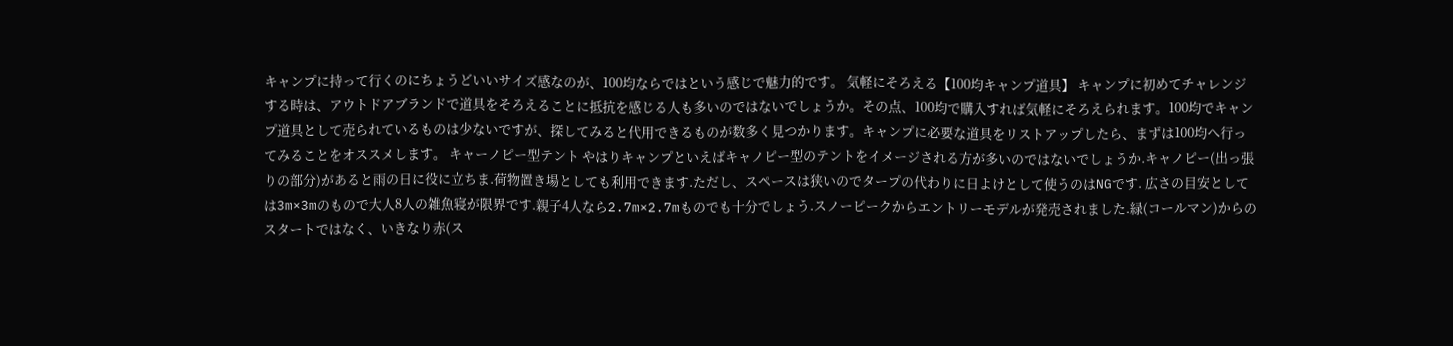キャンプに持って行くのにちょうどいいサイズ感なのが、100均ならではという感じで魅力的です。 気軽にそろえる【100均キャンプ道具】 キャンプに初めてチャレンジする時は、アウトドアブランドで道具をそろえることに抵抗を感じる人も多いのではないでしょうか。その点、100均で購入すれば気軽にそろえられます。100均でキャンプ道具として売られているものは少ないですが、探してみると代用できるものが数多く見つかります。キャンプに必要な道具をリストアップしたら、まずは100均へ行ってみることをオススメします。 キャーノピー型テント やはりキャンプといえばキャノピー型のテントをイメージされる方が多いのではないでしょうか.キャノピー(出っ張りの部分)があると雨の日に役に立ちま.荷物置き場としても利用できます.ただし、スペースは狭いのでタープの代わりに日よけとして使うのはNGです. 広さの目安としては3m×3mのもので大人8人の雑魚寝が限界です.親子4人なら2.7m×2.7mものでも十分でしょう.スノーピークからエントリーモデルが発売されました.緑(コールマン)からのスタートではなく、いきなり赤(ス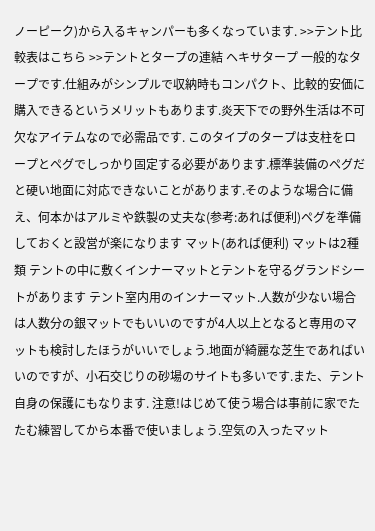ノーピーク)から入るキャンパーも多くなっています. >>テント比較表はこちら >>テントとタープの連結 ヘキサタープ 一般的なタープです.仕組みがシンプルで収納時もコンパクト、比較的安価に購入できるというメリットもあります.炎天下での野外生活は不可欠なアイテムなので必需品です. このタイプのタープは支柱をロープとペグでしっかり固定する必要があります.標準装備のペグだと硬い地面に対応できないことがあります.そのような場合に備え、何本かはアルミや鉄製の丈夫な(参考:あれば便利)ペグを準備しておくと設営が楽になります マット(あれば便利) マットは2種類 テントの中に敷くインナーマットとテントを守るグランドシートがあります テント室内用のインナーマット.人数が少ない場合は人数分の銀マットでもいいのですが4人以上となると専用のマットも検討したほうがいいでしょう.地面が綺麗な芝生であればいいのですが、小石交じりの砂場のサイトも多いです.また、テント自身の保護にもなります. 注意!はじめて使う場合は事前に家でたたむ練習してから本番で使いましょう.空気の入ったマット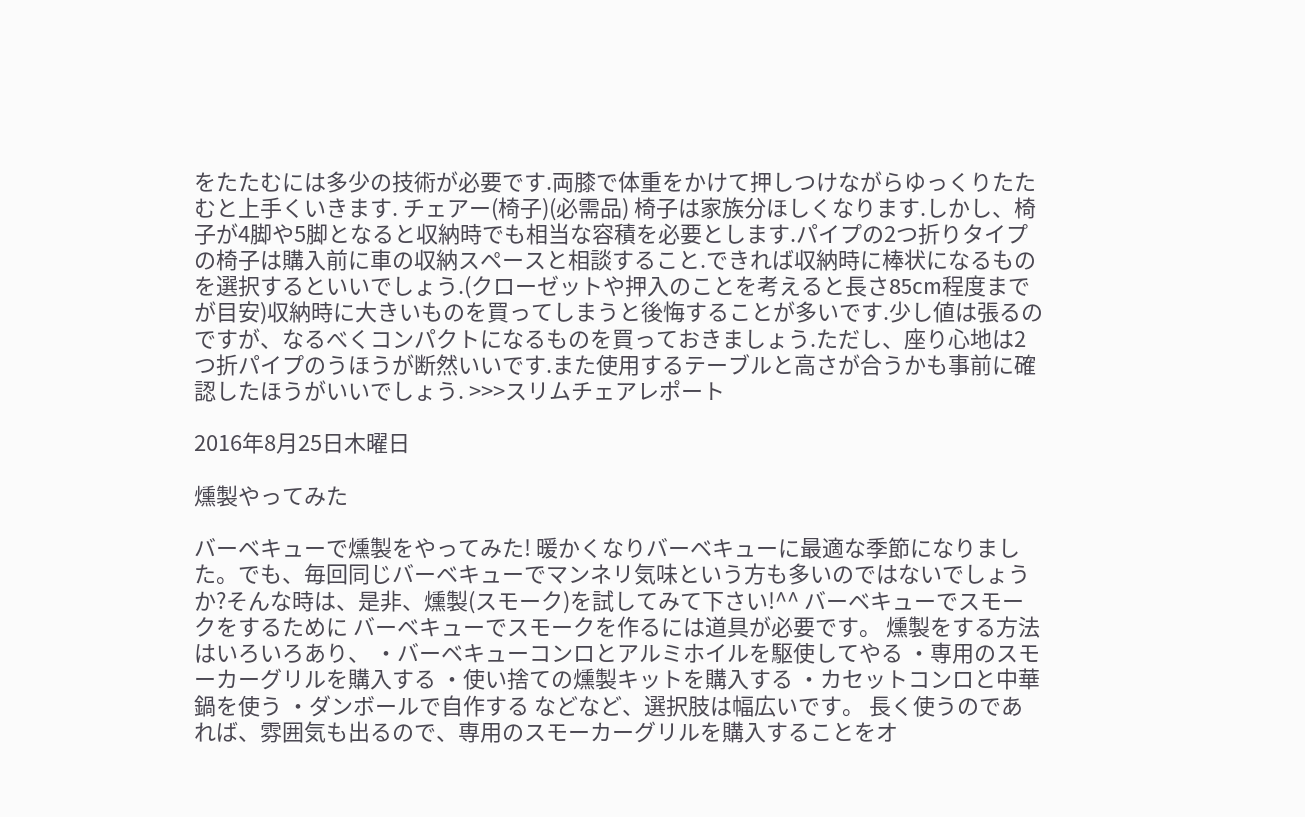をたたむには多少の技術が必要です.両膝で体重をかけて押しつけながらゆっくりたたむと上手くいきます. チェアー(椅子)(必需品) 椅子は家族分ほしくなります.しかし、椅子が4脚や5脚となると収納時でも相当な容積を必要とします.パイプの2つ折りタイプの椅子は購入前に車の収納スペースと相談すること.できれば収納時に棒状になるものを選択するといいでしょう.(クローゼットや押入のことを考えると長さ85cm程度までが目安)収納時に大きいものを買ってしまうと後悔することが多いです.少し値は張るのですが、なるべくコンパクトになるものを買っておきましょう.ただし、座り心地は2つ折パイプのうほうが断然いいです.また使用するテーブルと高さが合うかも事前に確認したほうがいいでしょう. >>>スリムチェアレポート

2016年8月25日木曜日

燻製やってみた

バーベキューで燻製をやってみた! 暖かくなりバーベキューに最適な季節になりました。でも、毎回同じバーベキューでマンネリ気味という方も多いのではないでしょうか?そんな時は、是非、燻製(スモーク)を試してみて下さい!^^ バーベキューでスモークをするために バーベキューでスモークを作るには道具が必要です。 燻製をする方法はいろいろあり、 ・バーベキューコンロとアルミホイルを駆使してやる ・専用のスモーカーグリルを購入する ・使い捨ての燻製キットを購入する ・カセットコンロと中華鍋を使う ・ダンボールで自作する などなど、選択肢は幅広いです。 長く使うのであれば、雰囲気も出るので、専用のスモーカーグリルを購入することをオ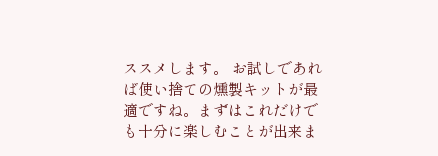ススメします。 お試しであれば使い捨ての燻製キットが最適ですね。まずはこれだけでも十分に楽しむことが出来ま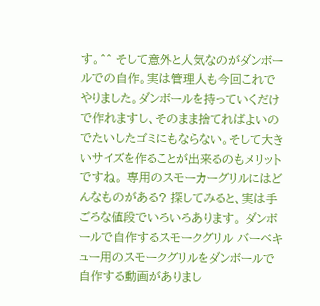す。^^ そして意外と人気なのがダンボールでの自作。実は管理人も今回これでやりました。ダンボールを持っていくだけで作れますし、そのまま捨てればよいのでたいしたゴミにもならない。そして大きいサイズを作ることが出来るのもメリットですね。 専用のスモーカーグリルにはどんなものがある? 探してみると、実は手ごろな値段でいろいろあります。 ダンボールで自作するスモークグリル バーベキュー用のスモークグリルをダンボールで自作する動画がありまし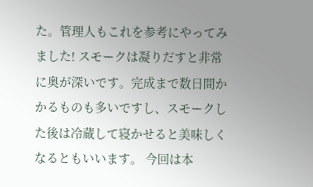た。管理人もこれを参考にやってみました! スモークは凝りだすと非常に奥が深いです。完成まで数日間かかるものも多いですし、スモークした後は冷蔵して寝かせると美味しくなるともいいます。 今回は本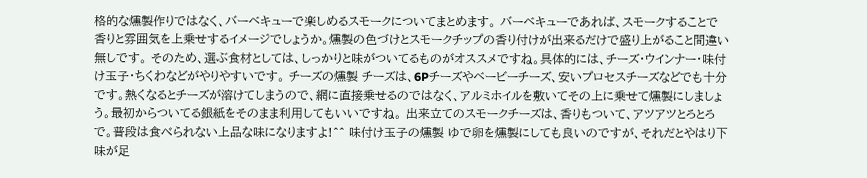格的な燻製作りではなく、バーベキューで楽しめるスモークについてまとめます。 バーベキューであれば、スモークすることで香りと雰囲気を上乗せするイメージでしょうか。燻製の色づけとスモークチップの香り付けが出来るだけで盛り上がること間違い無しです。 そのため、選ぶ食材としては、しっかりと味がついてるものがオススメですね。具体的には、チーズ・ウインナー・味付け玉子・ちくわなどがやりやすいです。 チーズの燻製 チーズは、6Pチーズやベービーチーズ、安いプロセスチーズなどでも十分です。熱くなるとチーズが溶けてしまうので、網に直接乗せるのではなく、アルミホイルを敷いてその上に乗せて燻製にしましょう。最初からついてる銀紙をそのまま利用してもいいですね。 出来立てのスモークチーズは、香りもついて、アツアツとろとろで。普段は食べられない上品な味になりますよ!^^ 味付け玉子の燻製 ゆで卵を燻製にしても良いのですが、それだとやはり下味が足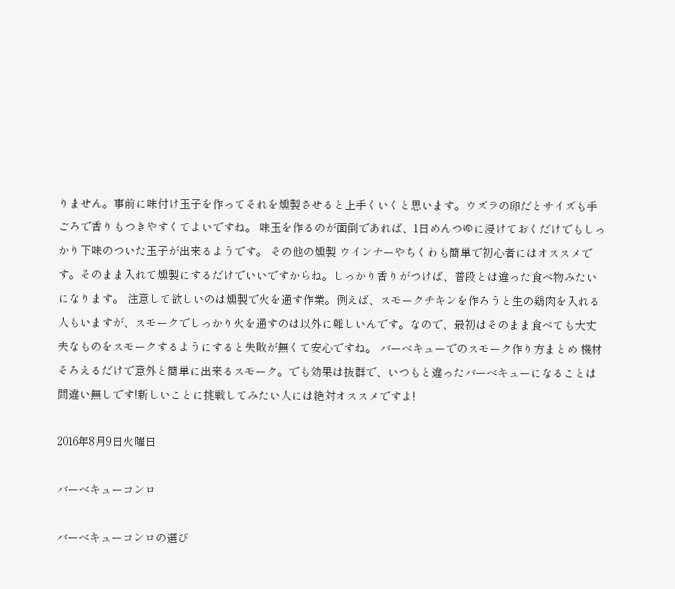りません。事前に味付け玉子を作ってそれを燻製させると上手くいくと思います。ウズラの卵だとサイズも手ごろで香りもつきやすくてよいですね。 味玉を作るのが面倒であれば、1日めんつゆに浸けておくだけでもしっかり下味のついた玉子が出来るようです。 その他の燻製 ウインナーやちくわも簡単で初心者にはオススメです。そのまま入れて燻製にするだけでいいですからね。しっかり香りがつけば、普段とは違った食べ物みたいになります。 注意して欲しいのは燻製で火を通す作業。例えば、スモークチキンを作ろうと生の鶏肉を入れる人もいますが、スモークでしっかり火を通すのは以外に難しいんです。なので、最初はそのまま食べても大丈夫なものをスモークするようにすると失敗が無くて安心ですね。 バーベキューでのスモーク作り方まとめ 機材そろえるだけで意外と簡単に出来るスモーク。でも効果は抜群で、いつもと違ったバーベキューになることは間違い無しです!新しいことに挑戦してみたい人には絶対オススメですよ!

2016年8月9日火曜日

バーベキューコンロ

バーベキューコンロの選び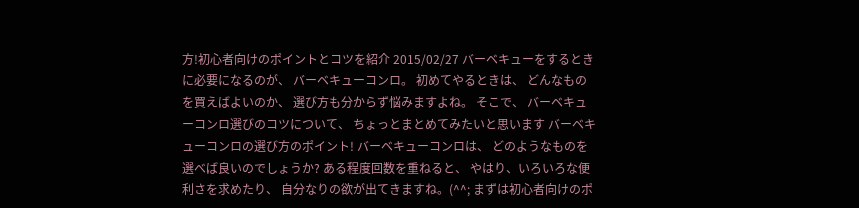方!初心者向けのポイントとコツを紹介 2015/02/27 バーベキューをするときに必要になるのが、 バーベキューコンロ。 初めてやるときは、 どんなものを買えばよいのか、 選び方も分からず悩みますよね。 そこで、 バーベキューコンロ選びのコツについて、 ちょっとまとめてみたいと思います バーベキューコンロの選び方のポイント! バーベキューコンロは、 どのようなものを選べば良いのでしょうか? ある程度回数を重ねると、 やはり、いろいろな便利さを求めたり、 自分なりの欲が出てきますね。(^^; まずは初心者向けのポ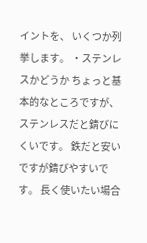イントを、 いくつか列挙します。 ・ステンレスかどうか ちょっと基本的なところですが、 ステンレスだと錆びにくいです。 鉄だと安いですが錆びやすいです。 長く使いたい場合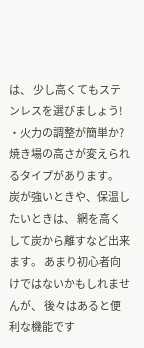は、 少し高くてもステンレスを選びましょう! ・火力の調整が簡単か? 焼き場の高さが変えられるタイプがあります。 炭が強いときや、保温したいときは、 網を高くして炭から離すなど出来ます。 あまり初心者向けではないかもしれませんが、 後々はあると便利な機能です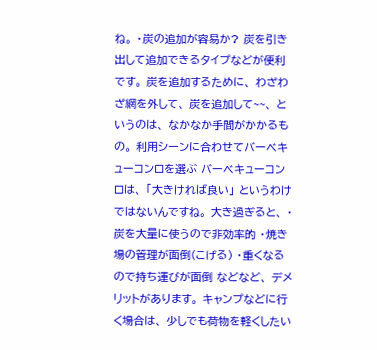ね。 ・炭の追加が容易か? 炭を引き出して追加できるタイプなどが便利です。 炭を追加するために、 わざわざ網を外して、 炭を追加して~~、 というのは、 なかなか手間がかかるもの。 利用シーンに合わせてバーベキューコンロを選ぶ バーベキューコンロは、 「大きければ良い」 というわけではないんですね。 大き過ぎると、 ・炭を大量に使うので非効率的 ・焼き場の管理が面倒(こげる) ・重くなるので持ち運びが面倒 などなど、 デメリットがあります。 キャンプなどに行く場合は、 少しでも荷物を軽くしたい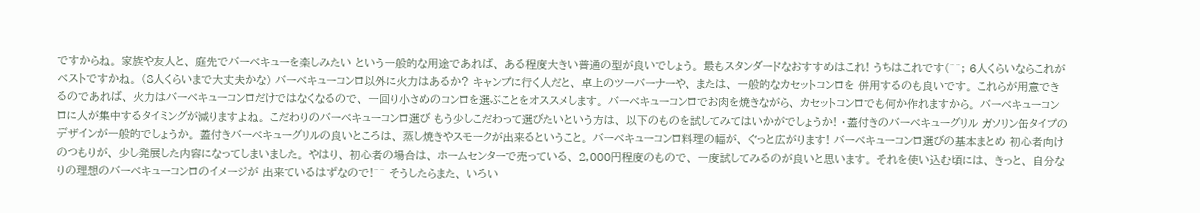ですからね。 家族や友人と、 庭先でバーベキューを楽しみたい という一般的な用途であれば、 ある程度大きい普通の型が良いでしょう。 最もスタンダードなおすすめはこれ! うちはこれです(^^; 6人くらいならこれがベストですかね。 (8人くらいまで大丈夫かな) バーベキューコンロ以外に火力はあるか? キャンプに行く人だと、 卓上のツーバーナーや、 または、 一般的なカセットコンロを 併用するのも良いです。 これらが用意できるのであれば、 火力はバーベキューコンロだけではなくなるので、 一回り小さめのコンロを選ぶことをオススメします。 バーベキューコンロでお肉を焼きながら、 カセットコンロでも何か作れますから。 バーベキューコンロに人が集中するタイミングが減りますよね。 こだわりのバーベキューコンロ選び もう少しこだわって選びたいという方は、 以下のものを試してみてはいかがでしょうか! ・蓋付きのバーベキューグリル ガソリン缶タイプのデザインが一般的でしょうか。 蓋付きバーベキューグリルの良いところは、 蒸し焼きやスモークが出来るということ。 バーベキューコンロ料理の幅が、 ぐっと広がります! バーベキューコンロ選びの基本まとめ 初心者向けのつもりが、 少し発展した内容になってしまいました。 やはり、 初心者の場合は、 ホームセンターで売っている、 2,000円程度のもので、 一度試してみるのが良いと思います。 それを使い込む頃には、 きっと、 自分なりの理想のバーベキューコンロのイメージが 出来ているはずなので!^^ そうしたらまた、 いろい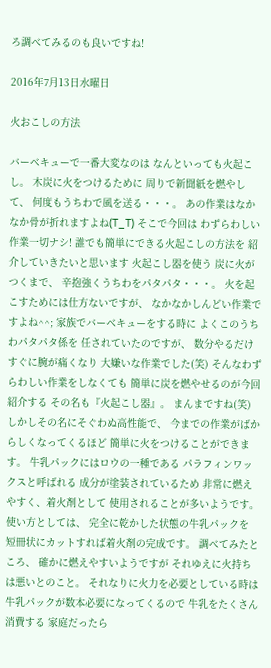ろ調べてみるのも良いですね!

2016年7月13日水曜日

火おこしの方法

バーベキューで一番大変なのは なんといっても火起こし。 木炭に火をつけるために 周りで新聞紙を燃やして、 何度もうちわで風を送る・・・。 あの作業はなかなか骨が折れますよね(T_T) そこで今回は わずらわしい作業一切ナシ! 誰でも簡単にできる火起こしの方法を 紹介していきたいと思います 火起こし器を使う 炭に火がつくまで、 辛抱強くうちわをパタパタ・・・。 火を起こすためには仕方ないですが、 なかなかしんどい作業ですよね^^; 家族でバーベキューをする時に よくこのうちわパタパタ係を 任されていたのですが、 数分やるだけすぐに腕が痛くなり 大嫌いな作業でした(笑) そんなわずらわしい作業をしなくても 簡単に炭を燃やせるのが今回紹介する その名も『火起こし器』。 まんまですね(笑) しかしその名にそぐわぬ高性能で、 今までの作業がばからしくなってくるほど 簡単に火をつけることができます。 牛乳パックにはロウの一種である パラフィンワックスと呼ばれる 成分が塗装されているため 非常に燃えやすく、着火剤として 使用されることが多いようです。 使い方としては、 完全に乾かした状態の牛乳パックを 短冊状にカットすれば着火剤の完成です。 調べてみたところ、 確かに燃えやすいようですが それゆえに火持ちは悪いとのこと。 それなりに火力を必要としている時は 牛乳パックが数本必要になってくるので 牛乳をたくさん消費する 家庭だったら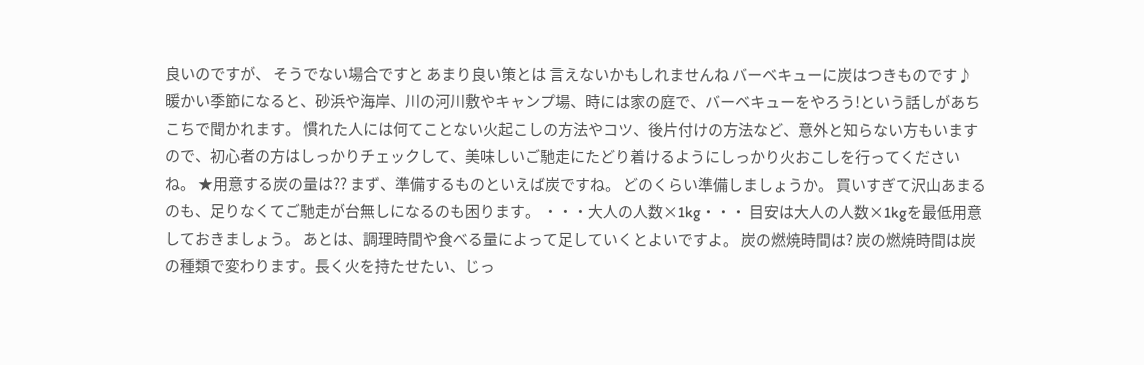良いのですが、 そうでない場合ですと あまり良い策とは 言えないかもしれませんね バーベキューに炭はつきものです♪ 暖かい季節になると、砂浜や海岸、川の河川敷やキャンプ場、時には家の庭で、バーベキューをやろう!という話しがあちこちで聞かれます。 慣れた人には何てことない火起こしの方法やコツ、後片付けの方法など、意外と知らない方もいますので、初心者の方はしっかりチェックして、美味しいご馳走にたどり着けるようにしっかり火おこしを行ってくださいね。 ★用意する炭の量は?? まず、準備するものといえば炭ですね。 どのくらい準備しましょうか。 買いすぎて沢山あまるのも、足りなくてご馳走が台無しになるのも困ります。 ・・・大人の人数×1kg・・・ 目安は大人の人数×1kgを最低用意しておきましょう。 あとは、調理時間や食べる量によって足していくとよいですよ。 炭の燃焼時間は? 炭の燃焼時間は炭の種類で変わります。長く火を持たせたい、じっ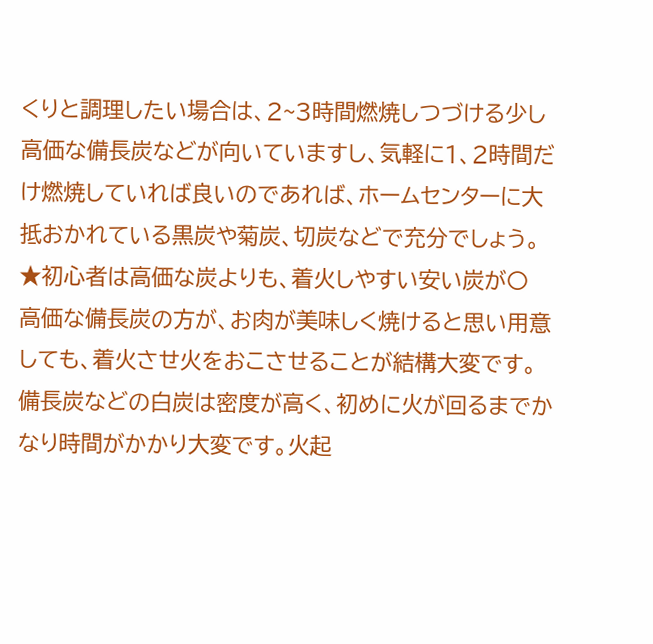くりと調理したい場合は、2~3時間燃焼しつづける少し高価な備長炭などが向いていますし、気軽に1、2時間だけ燃焼していれば良いのであれば、ホームセンターに大抵おかれている黒炭や菊炭、切炭などで充分でしょう。 ★初心者は高価な炭よりも、着火しやすい安い炭が〇 高価な備長炭の方が、お肉が美味しく焼けると思い用意しても、着火させ火をおこさせることが結構大変です。備長炭などの白炭は密度が高く、初めに火が回るまでかなり時間がかかり大変です。火起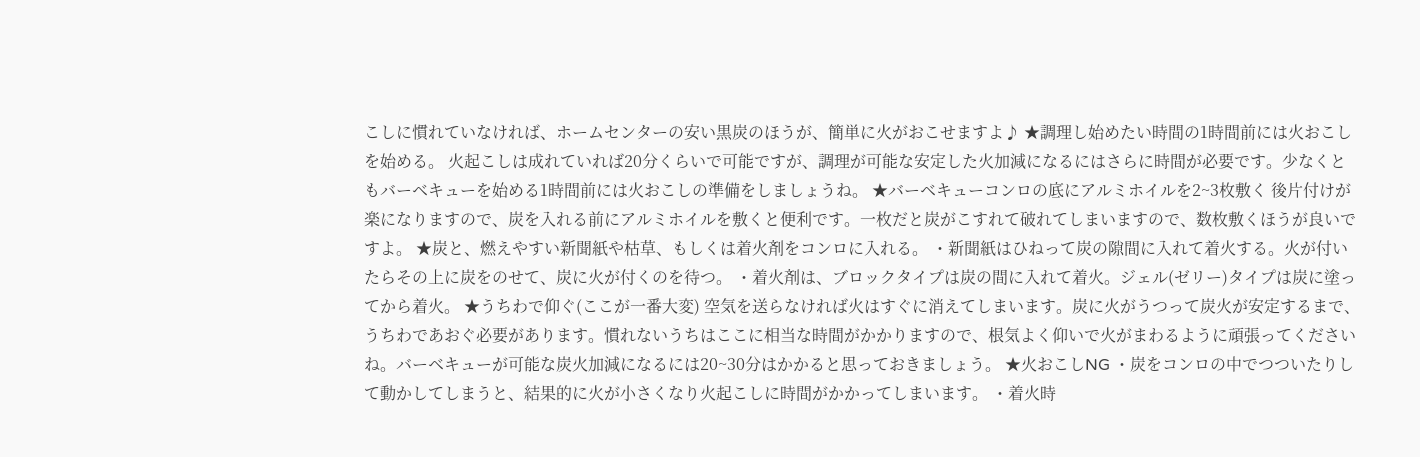こしに慣れていなければ、ホームセンターの安い黒炭のほうが、簡単に火がおこせますよ♪ ★調理し始めたい時間の1時間前には火おこしを始める。 火起こしは成れていれば20分くらいで可能ですが、調理が可能な安定した火加減になるにはさらに時間が必要です。少なくともバーベキューを始める1時間前には火おこしの準備をしましょうね。 ★バーベキューコンロの底にアルミホイルを2~3枚敷く 後片付けが楽になりますので、炭を入れる前にアルミホイルを敷くと便利です。一枚だと炭がこすれて破れてしまいますので、数枚敷くほうが良いですよ。 ★炭と、燃えやすい新聞紙や枯草、もしくは着火剤をコンロに入れる。 ・新聞紙はひねって炭の隙間に入れて着火する。火が付いたらその上に炭をのせて、炭に火が付くのを待つ。 ・着火剤は、ブロックタイプは炭の間に入れて着火。ジェル(ゼリー)タイプは炭に塗ってから着火。 ★うちわで仰ぐ(ここが一番大変) 空気を送らなければ火はすぐに消えてしまいます。炭に火がうつって炭火が安定するまで、うちわであおぐ必要があります。慣れないうちはここに相当な時間がかかりますので、根気よく仰いで火がまわるように頑張ってくださいね。バーベキューが可能な炭火加減になるには20~30分はかかると思っておきましょう。 ★火おこしNG ・炭をコンロの中でつついたりして動かしてしまうと、結果的に火が小さくなり火起こしに時間がかかってしまいます。 ・着火時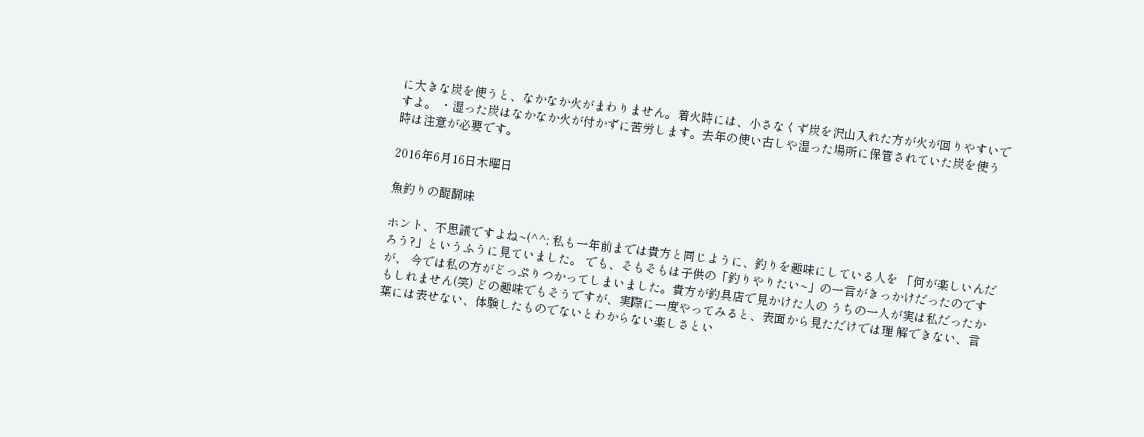に大きな炭を使うと、なかなか火がまわりません。着火時には、小さなくず炭を沢山入れた方が火が回りやすいですよ。 ・湿った炭はなかなか火が付かずに苦労します。去年の使い古しや湿った場所に保管されていた炭を使う時は注意が必要です。

2016年6月16日木曜日

魚釣りの醍醐味

ホント、不思議ですよね~(^^; 私も一年前までは貴方と同じように、釣りを趣味にしている人を 「何が楽しいんだろう?」というふうに見ていました。 でも、そもそもは子供の「釣りやりたい~」の一言がきっかけだったのですが、 今では私の方がどっぷりつかってしまいました。貴方が釣具店で見かけた人の うちの一人が実は私だったかもしれません(笑) どの趣味でもそうですが、実際に一度やってみると、表面から見ただけでは理 解できない、言葉には表せない、体験したものでないとわからない楽しさとい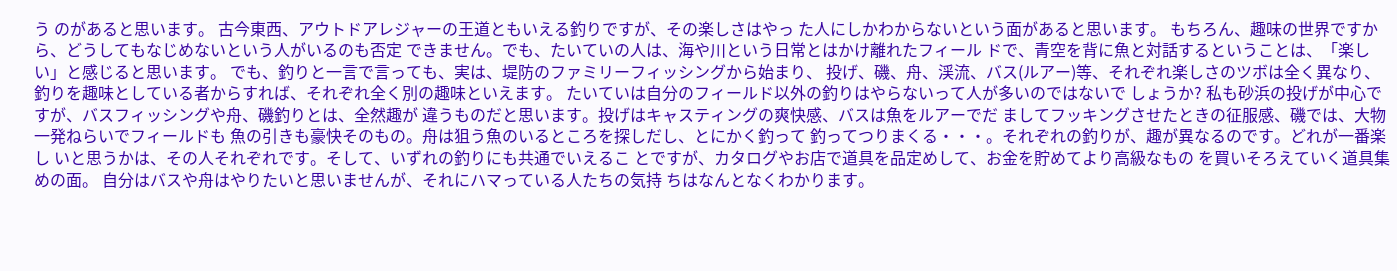う のがあると思います。 古今東西、アウトドアレジャーの王道ともいえる釣りですが、その楽しさはやっ た人にしかわからないという面があると思います。 もちろん、趣味の世界ですから、どうしてもなじめないという人がいるのも否定 できません。でも、たいていの人は、海や川という日常とはかけ離れたフィール ドで、青空を背に魚と対話するということは、「楽しい」と感じると思います。 でも、釣りと一言で言っても、実は、堤防のファミリーフィッシングから始まり、 投げ、磯、舟、渓流、バス(ルアー)等、それぞれ楽しさのツボは全く異なり、 釣りを趣味としている者からすれば、それぞれ全く別の趣味といえます。 たいていは自分のフィールド以外の釣りはやらないって人が多いのではないで しょうか? 私も砂浜の投げが中心ですが、バスフィッシングや舟、磯釣りとは、全然趣が 違うものだと思います。投げはキャスティングの爽快感、バスは魚をルアーでだ ましてフッキングさせたときの征服感、磯では、大物一発ねらいでフィールドも 魚の引きも豪快そのもの。舟は狙う魚のいるところを探しだし、とにかく釣って 釣ってつりまくる・・・。それぞれの釣りが、趣が異なるのです。どれが一番楽し いと思うかは、その人それぞれです。そして、いずれの釣りにも共通でいえるこ とですが、カタログやお店で道具を品定めして、お金を貯めてより高級なもの を買いそろえていく道具集めの面。 自分はバスや舟はやりたいと思いませんが、それにハマっている人たちの気持 ちはなんとなくわかります。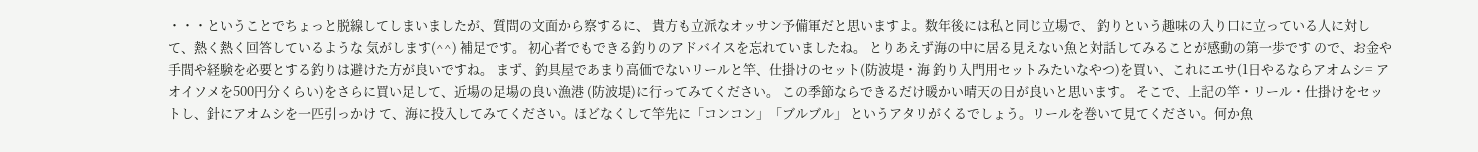・・・ということでちょっと脱線してしまいましたが、質問の文面から察するに、 貴方も立派なオッサン予備軍だと思いますよ。数年後には私と同じ立場で、 釣りという趣味の入り口に立っている人に対して、熱く熱く回答しているような 気がします(^^) 補足です。 初心者でもできる釣りのアドバイスを忘れていましたね。 とりあえず海の中に居る見えない魚と対話してみることが感動の第一歩です ので、お金や手間や経験を必要とする釣りは避けた方が良いですね。 まず、釣具屋であまり高価でないリールと竿、仕掛けのセット(防波堤・海 釣り入門用セットみたいなやつ)を買い、これにエサ(1日やるならアオムシ= アオイソメを500円分くらい)をさらに買い足して、近場の足場の良い漁港 (防波堤)に行ってみてください。 この季節ならできるだけ暖かい晴天の日が良いと思います。 そこで、上記の竿・リール・仕掛けをセットし、針にアオムシを一匹引っかけ て、海に投入してみてください。ほどなくして竿先に「コンコン」「ブルブル」 というアタリがくるでしょう。リールを巻いて見てください。何か魚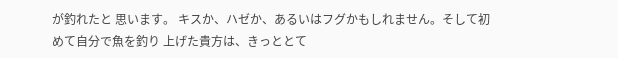が釣れたと 思います。 キスか、ハゼか、あるいはフグかもしれません。そして初めて自分で魚を釣り 上げた貴方は、きっととて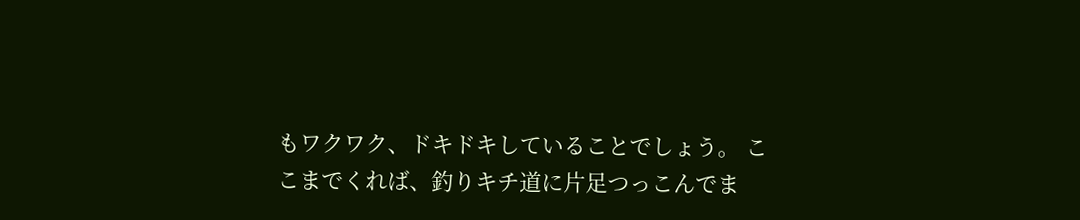もワクワク、ドキドキしていることでしょう。 ここまでくれば、釣りキチ道に片足つっこんでま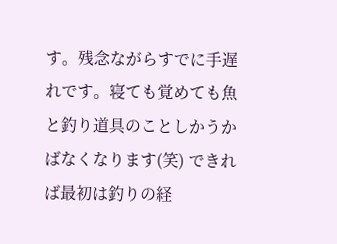す。残念ながらすでに手遅 れです。寝ても覚めても魚と釣り道具のことしかうかばなくなります(笑) できれば最初は釣りの経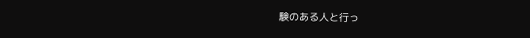験のある人と行っ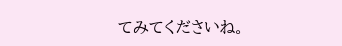てみてくださいね。